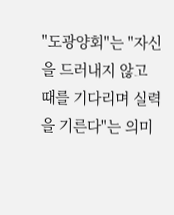"도광양회"는 "자신을 드러내지 않고 때를 기다리며 실력을 기른다"는 의미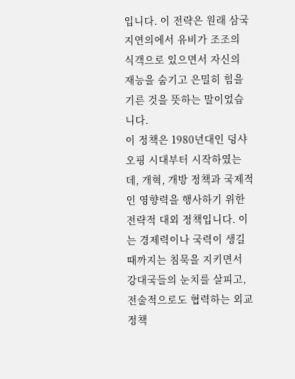입니다. 이 전략은 원래 삼국지연의에서 유비가 조조의 식객으로 있으면서 자신의 재능을 숨기고 은밀히 힘을 기른 것을 뜻하는 말이었습니다.
이 정책은 1980년대인 덩샤오핑 시대부터 시작하였는데, 개혁, 개방 정책과 국제적인 영향력을 행사하기 위한 전략적 대외 정책입니다. 이는 경제력이나 국력이 생길 때까지는 침묵을 지키면서 강대국들의 눈치를 살피고, 전술적으로도 협력하는 외교정책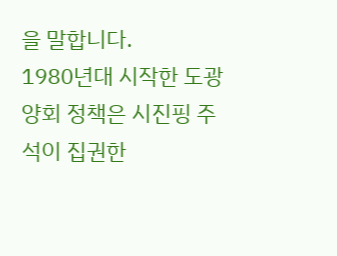을 말합니다.
1980년대 시작한 도광양회 정책은 시진핑 주석이 집권한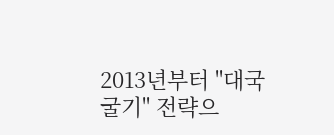2013년부터 "대국굴기" 전략으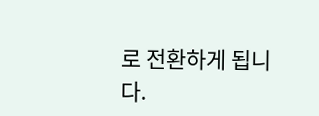로 전환하게 됩니다.